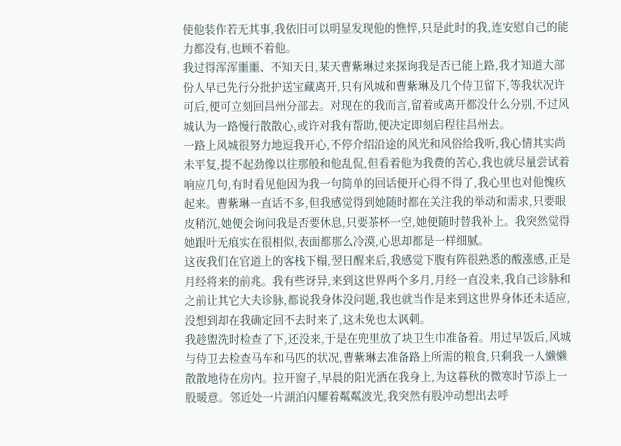使他装作若无其事,我依旧可以明显发现他的憔悴,只是此时的我,连安慰自己的能力都没有,也顾不着他。
我过得浑浑噩噩、不知天日,某天曹紫琳过来探询我是否已能上路,我才知道大部份人早已先行分批护送宝藏离开,只有风城和曹紫琳及几个侍卫留下,等我状况许可后,便可立刻回昌州分部去。对现在的我而言,留着或离开都没什么分别,不过风城认为一路慢行散散心,或许对我有帮助,便决定即刻启程往昌州去。
一路上风城很努力地逗我开心,不停介绍沿途的风光和风俗给我听,我心情其实尚未平复,提不起劲像以往那般和他乱侃,但看着他为我费的苦心,我也就尽量尝试着响应几句,有时看见他因为我一句简单的回话便开心得不得了,我心里也对他愧疚起来。曹紫琳一直话不多,但我感觉得到她随时都在关注我的举动和需求,只要眼皮稍沉,她便会询问我是否要休息,只要茶杯一空,她便随时替我补上。我突然觉得她跟叶无痕实在很相似,表面都那么冷漠,心思却都是一样细腻。
这夜我们在官道上的客栈下榻,翌日醒来后,我感觉下腹有阵很熟悉的酸涨感,正是月经将来的前兆。我有些讶异,来到这世界两个多月,月经一直没来,我自己诊脉和之前让其它大夫诊脉,都说我身体没问题,我也就当作是来到这世界身体还未适应,没想到却在我确定回不去时来了,这未免也太讽刺。
我趁盥洗时检查了下,还没来,于是在兜里放了块卫生巾准备着。用过早饭后,风城与侍卫去检查马车和马匹的状况,曹紫琳去准备路上所需的粮食,只剩我一人懒懒散散地待在房内。拉开窗子,早晨的阳光洒在我身上,为这暮秋的微寒时节添上一股暖意。邻近处一片湖泊闪耀着粼粼波光,我突然有股冲动想出去呼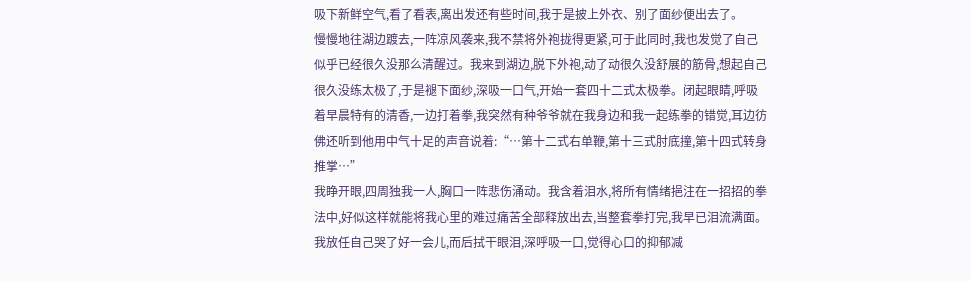吸下新鲜空气,看了看表,离出发还有些时间,我于是披上外衣、别了面纱便出去了。
慢慢地往湖边踱去,一阵凉风袭来,我不禁将外袍拢得更紧,可于此同时,我也发觉了自己似乎已经很久没那么清醒过。我来到湖边,脱下外袍,动了动很久没舒展的筋骨,想起自己很久没练太极了,于是褪下面纱,深吸一口气,开始一套四十二式太极拳。闭起眼睛,呼吸着早晨特有的清香,一边打着拳,我突然有种爷爷就在我身边和我一起练拳的错觉,耳边彷佛还听到他用中气十足的声音说着:“…第十二式右单鞭,第十三式肘底撞,第十四式转身推掌…”
我睁开眼,四周独我一人,胸口一阵悲伤涌动。我含着泪水,将所有情绪挹注在一招招的拳法中,好似这样就能将我心里的难过痛苦全部释放出去,当整套拳打完,我早已泪流满面。我放任自己哭了好一会儿,而后拭干眼泪,深呼吸一口,觉得心口的抑郁减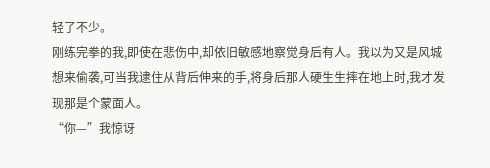轻了不少。
刚练完拳的我,即使在悲伤中,却依旧敏感地察觉身后有人。我以为又是风城想来偷袭,可当我逮住从背后伸来的手,将身后那人硬生生摔在地上时,我才发现那是个蒙面人。
“你—”我惊讶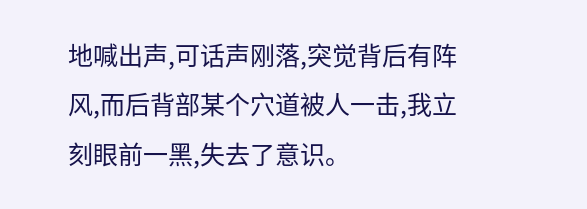地喊出声,可话声刚落,突觉背后有阵风,而后背部某个穴道被人一击,我立刻眼前一黑,失去了意识。